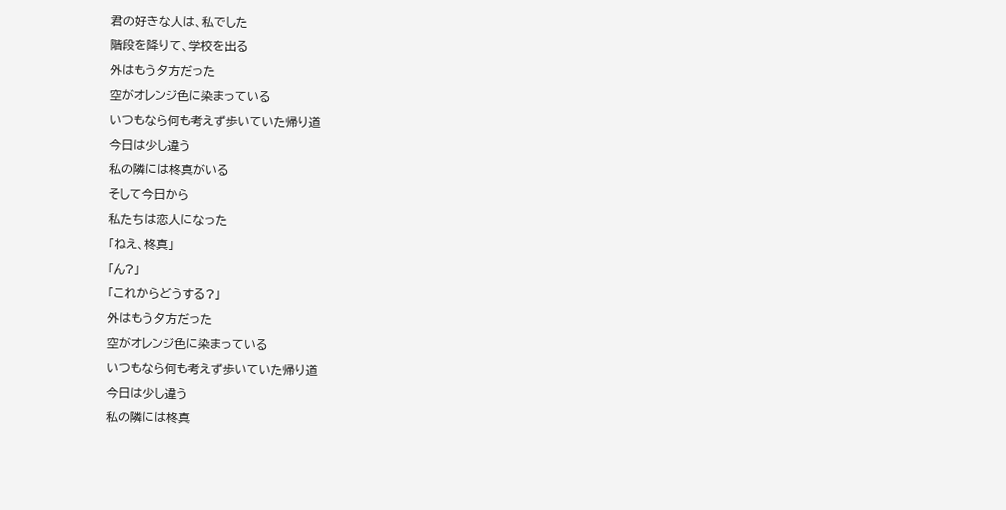君の好きな人は、私でした
階段を降りて、学校を出る
外はもう夕方だった
空がオレンジ色に染まっている
いつもなら何も考えず歩いていた帰り道
今日は少し違う
私の隣には柊真がいる
そして今日から
私たちは恋人になった
「ねえ、柊真」
「ん?」
「これからどうする?」
外はもう夕方だった
空がオレンジ色に染まっている
いつもなら何も考えず歩いていた帰り道
今日は少し違う
私の隣には柊真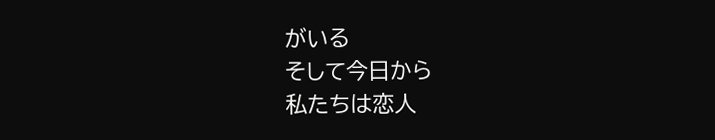がいる
そして今日から
私たちは恋人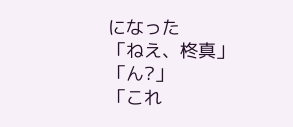になった
「ねえ、柊真」
「ん?」
「これ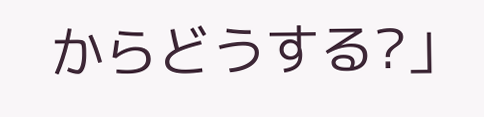からどうする?」